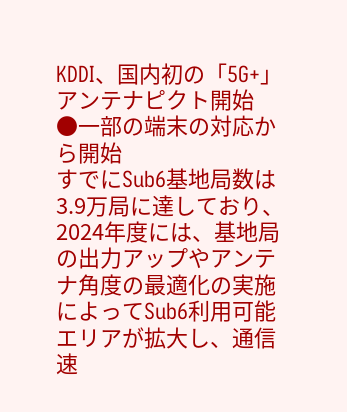KDDI、国内初の「5G+」アンテナピクト開始
●一部の端末の対応から開始
すでにSub6基地局数は3.9万局に達しており、2024年度には、基地局の出力アップやアンテナ角度の最適化の実施によってSub6利用可能エリアが拡大し、通信速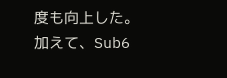度も向上した。加えて、Sub6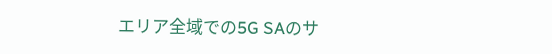エリア全域での5G SAのサ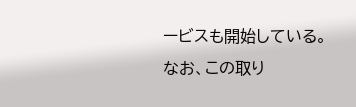ービスも開始している。
なお、この取り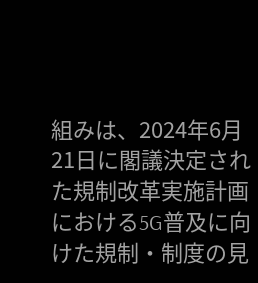組みは、2024年6月21日に閣議決定された規制改革実施計画における5G普及に向けた規制・制度の見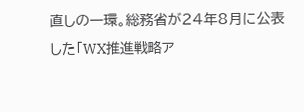直しの一環。総務省が24年8月に公表した「WX推進戦略ア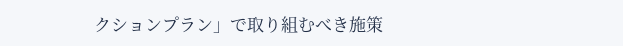クションプラン」で取り組むべき施策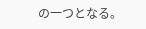の一つとなる。